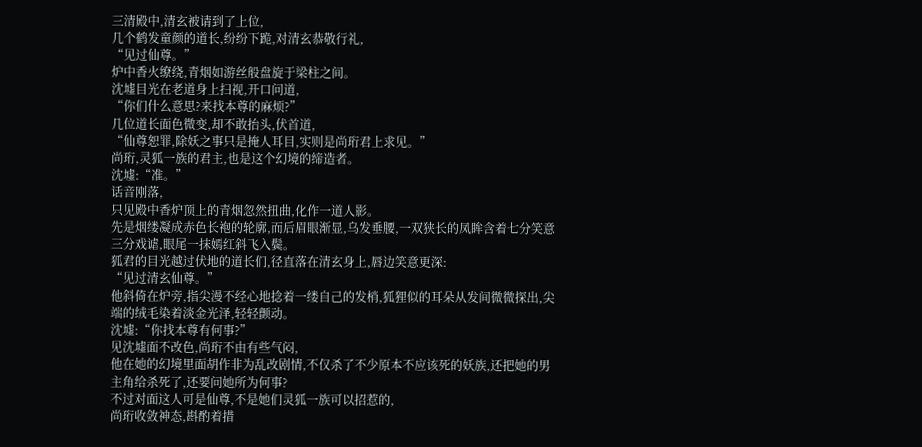三清殿中,清玄被请到了上位,
几个鹤发童颜的道长,纷纷下跪,对清玄恭敬行礼,
“见过仙尊。”
炉中香火缭绕,青烟如游丝般盘旋于梁柱之间。
沈墟目光在老道身上扫视,开口问道,
“你们什么意思?来找本尊的麻烦?”
几位道长面色微变,却不敢抬头,伏首道,
“仙尊恕罪,除妖之事只是掩人耳目,实则是尚珩君上求见。”
尚珩,灵狐一族的君主,也是这个幻境的缔造者。
沈墟:“准。”
话音刚落,
只见殿中香炉顶上的青烟忽然扭曲,化作一道人影。
先是烟缕凝成赤色长袍的轮廓,而后眉眼渐显,乌发垂腰,一双狭长的凤眸含着七分笑意三分戏谑,眼尾一抹嫣红斜飞入鬓。
狐君的目光越过伏地的道长们,径直落在清玄身上,唇边笑意更深:
“见过清玄仙尊。”
他斜倚在炉旁,指尖漫不经心地捻着一缕自己的发梢,狐狸似的耳朵从发间微微探出,尖端的绒毛染着淡金光泽,轻轻颤动。
沈墟:“你找本尊有何事?”
见沈墟面不改色,尚珩不由有些气闷,
他在她的幻境里面胡作非为乱改剧情,不仅杀了不少原本不应该死的妖族,还把她的男主角给杀死了,还要问她所为何事?
不过对面这人可是仙尊,不是她们灵狐一族可以招惹的,
尚珩收敛神态,斟酌着措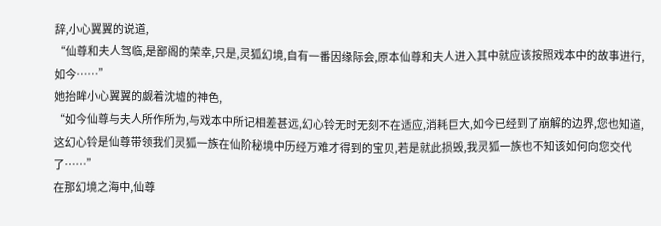辞,小心翼翼的说道,
“仙尊和夫人驾临,是鄙阁的荣幸,只是,灵狐幻境,自有一番因缘际会,原本仙尊和夫人进入其中就应该按照戏本中的故事进行,如今……”
她抬眸小心翼翼的觑着沈墟的神色,
“如今仙尊与夫人所作所为,与戏本中所记相差甚远,幻心铃无时无刻不在适应,消耗巨大,如今已经到了崩解的边界,您也知道,这幻心铃是仙尊带领我们灵狐一族在仙阶秘境中历经万难才得到的宝贝,若是就此损毁,我灵狐一族也不知该如何向您交代了……”
在那幻境之海中,仙尊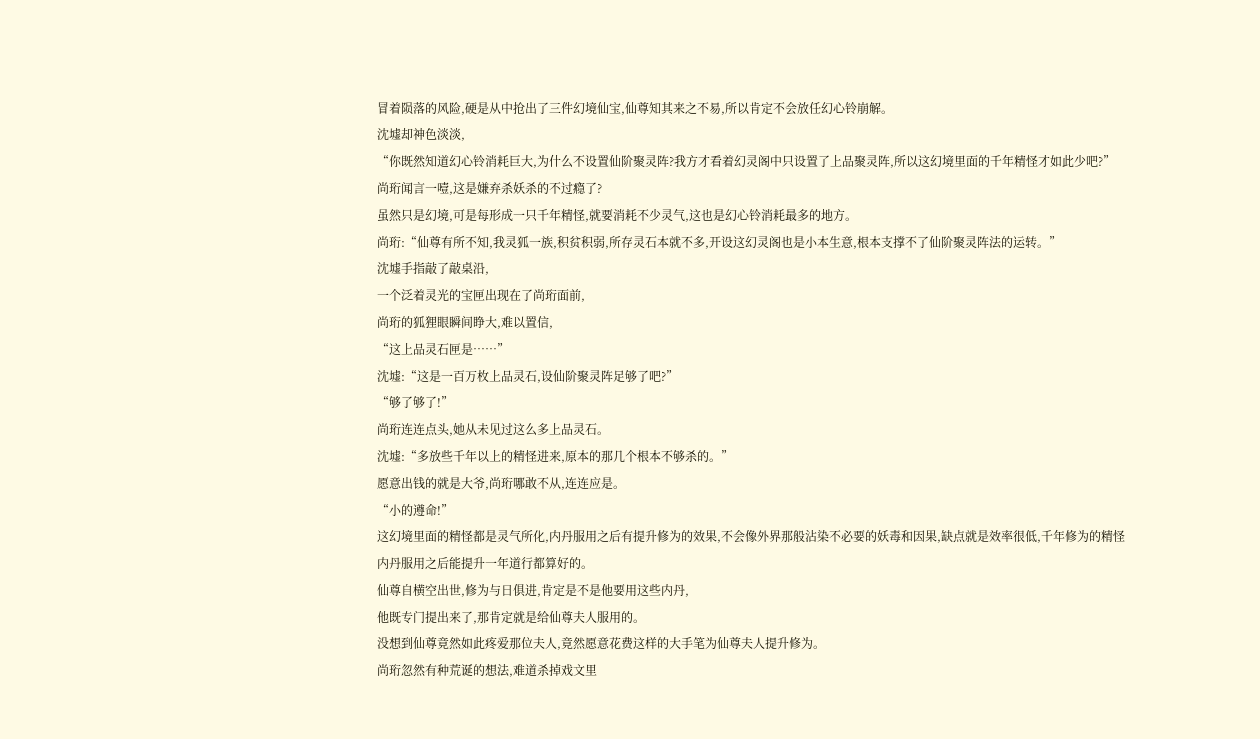冒着陨落的风险,硬是从中抢出了三件幻境仙宝,仙尊知其来之不易,所以肯定不会放任幻心铃崩解。
沈墟却神色淡淡,
“你既然知道幻心铃消耗巨大,为什么不设置仙阶聚灵阵?我方才看着幻灵阁中只设置了上品聚灵阵,所以这幻境里面的千年精怪才如此少吧?”
尚珩闻言一噎,这是嫌弃杀妖杀的不过瘾了?
虽然只是幻境,可是每形成一只千年精怪,就要消耗不少灵气,这也是幻心铃消耗最多的地方。
尚珩:“仙尊有所不知,我灵狐一族,积贫积弱,所存灵石本就不多,开设这幻灵阁也是小本生意,根本支撑不了仙阶聚灵阵法的运转。”
沈墟手指敲了敲桌沿,
一个泛着灵光的宝匣出现在了尚珩面前,
尚珩的狐狸眼瞬间睁大,难以置信,
“这上品灵石匣是……”
沈墟:“这是一百万枚上品灵石,设仙阶聚灵阵足够了吧?”
“够了够了!”
尚珩连连点头,她从未见过这么多上品灵石。
沈墟:“多放些千年以上的精怪进来,原本的那几个根本不够杀的。”
愿意出钱的就是大爷,尚珩哪敢不从,连连应是。
“小的遵命!”
这幻境里面的精怪都是灵气所化,内丹服用之后有提升修为的效果,不会像外界那般沾染不必要的妖毒和因果,缺点就是效率很低,千年修为的精怪内丹服用之后能提升一年道行都算好的。
仙尊自横空出世,修为与日俱进,肯定是不是他要用这些内丹,
他既专门提出来了,那肯定就是给仙尊夫人服用的。
没想到仙尊竟然如此疼爱那位夫人,竟然愿意花费这样的大手笔为仙尊夫人提升修为。
尚珩忽然有种荒诞的想法,难道杀掉戏文里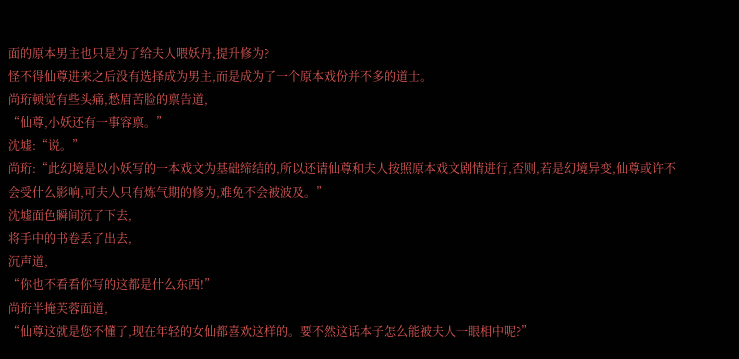面的原本男主也只是为了给夫人喂妖丹,提升修为?
怪不得仙尊进来之后没有选择成为男主,而是成为了一个原本戏份并不多的道士。
尚珩顿觉有些头痛,愁眉苦脸的禀告道,
“仙尊,小妖还有一事容禀。”
沈墟:“说。”
尚珩:“此幻境是以小妖写的一本戏文为基础缔结的,所以还请仙尊和夫人按照原本戏文剧情进行,否则,若是幻境异变,仙尊或许不会受什么影响,可夫人只有炼气期的修为,难免不会被波及。”
沈墟面色瞬间沉了下去,
将手中的书卷丢了出去,
沉声道,
“你也不看看你写的这都是什么东西!”
尚珩半掩芙蓉面道,
“仙尊这就是您不懂了,现在年轻的女仙都喜欢这样的。要不然这话本子怎么能被夫人一眼相中呢?”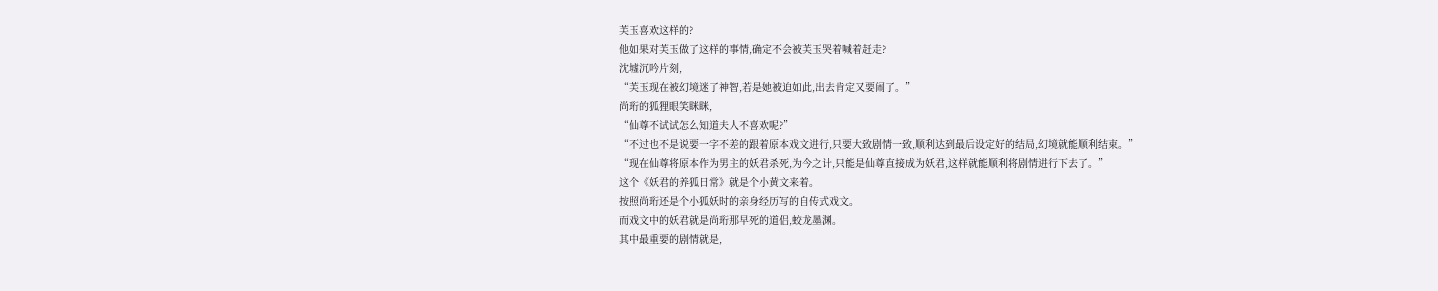芙玉喜欢这样的?
他如果对芙玉做了这样的事情,确定不会被芙玉哭着喊着赶走?
沈墟沉吟片刻,
“芙玉现在被幻境迷了神智,若是她被迫如此,出去肯定又要闹了。”
尚珩的狐狸眼笑眯眯,
“仙尊不试试怎么知道夫人不喜欢呢?”
“不过也不是说要一字不差的跟着原本戏文进行,只要大致剧情一致,顺利达到最后设定好的结局,幻境就能顺利结束。”
“现在仙尊将原本作为男主的妖君杀死,为今之计,只能是仙尊直接成为妖君,这样就能顺利将剧情进行下去了。”
这个《妖君的养狐日常》就是个小黄文来着。
按照尚珩还是个小狐妖时的亲身经历写的自传式戏文。
而戏文中的妖君就是尚珩那早死的道侣,蛟龙墨渊。
其中最重要的剧情就是,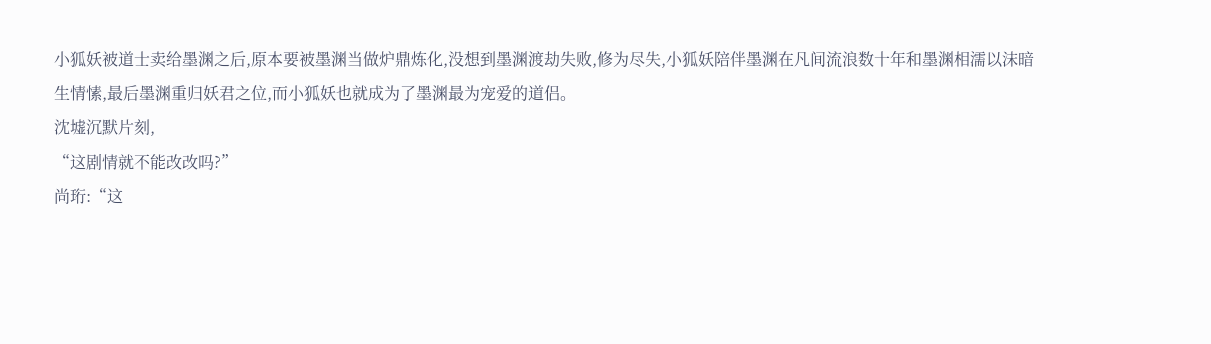小狐妖被道士卖给墨渊之后,原本要被墨渊当做炉鼎炼化,没想到墨渊渡劫失败,修为尽失,小狐妖陪伴墨渊在凡间流浪数十年和墨渊相濡以沫暗生情愫,最后墨渊重归妖君之位,而小狐妖也就成为了墨渊最为宠爱的道侣。
沈墟沉默片刻,
“这剧情就不能改改吗?”
尚珩:“这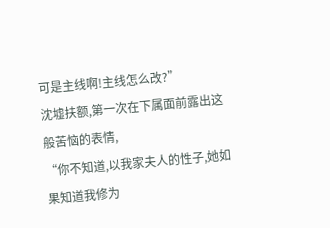可是主线啊!主线怎么改?”
沈墟扶额,第一次在下属面前露出这般苦恼的表情,
“你不知道,以我家夫人的性子,她如果知道我修为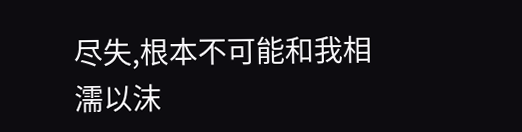尽失,根本不可能和我相濡以沫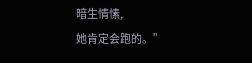暗生情愫,
她肯定会跑的。”